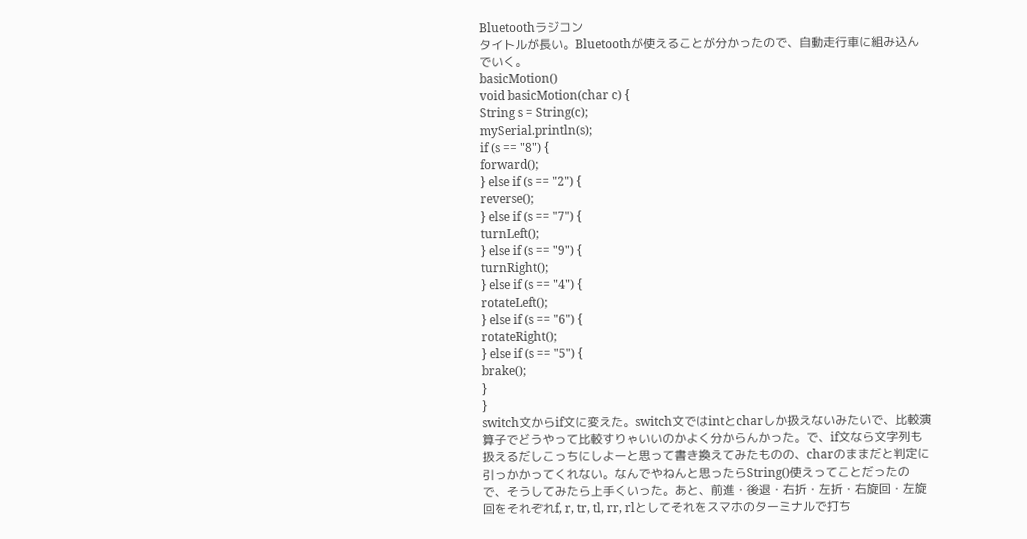Bluetoothラジコン
タイトルが長い。Bluetoothが使えることが分かったので、自動走行車に組み込んでいく。
basicMotion()
void basicMotion(char c) {
String s = String(c);
mySerial.println(s);
if (s == "8") {
forward();
} else if (s == "2") {
reverse();
} else if (s == "7") {
turnLeft();
} else if (s == "9") {
turnRight();
} else if (s == "4") {
rotateLeft();
} else if (s == "6") {
rotateRight();
} else if (s == "5") {
brake();
}
}
switch文からif文に変えた。switch文ではintとcharしか扱えないみたいで、比較演算子でどうやって比較すりゃいいのかよく分からんかった。で、if文なら文字列も扱えるだしこっちにしよーと思って書き換えてみたものの、charのままだと判定に引っかかってくれない。なんでやねんと思ったらString()使えってことだったので、そうしてみたら上手くいった。あと、前進・後退・右折・左折・右旋回・左旋回をそれぞれf, r, tr, tl, rr, rlとしてそれをスマホのターミナルで打ち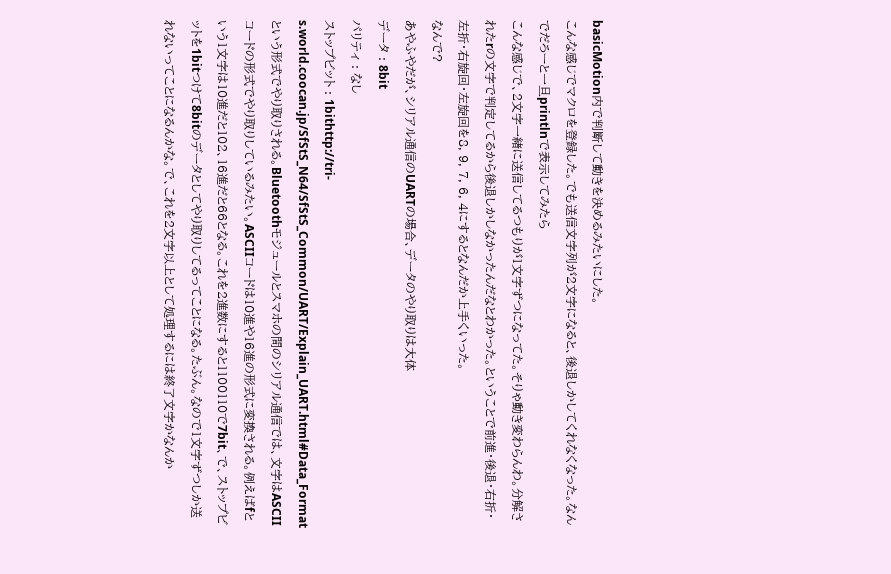basicMotion内で判断して動きを決めるみたいにした。
こんな感じでマクロを登録した。でも送信文字列が2文字になると、後退しかしてくれなくなった。なんでだろーと一旦printlnで表示してみたら
こんな感じで、2文字一緒に送信してるつもりが1文字ずつになってた。そりゃ動き変わらんわ。分解されたrの文字で判定してるから後退しかしなかったんだなとわかった。ということで前進・後退・右折・左折・右旋回・左旋回を8, 9, 7, 6, 4にするとなんだか上手くいった。
なんで?
あやふやだが、シリアル通信のUARTの場合、データのやり取りは大体
データ : 8bit
パリティ : なし
ストップビット : 1bithttp://tri-s.world.coocan.jp/SfStS_N64/SfStS_Common/UART/Explain_UART.html#Data_Format
という形式でやり取りされる。Bluetoothモジュールとスマホの間のシリアル通信では、文字はASCIIコードの形式でやり取りしているみたい。ASCIIコードは10進や16進の形式に変換される。例えばfという1文字は10進だと102、16進だと66となる。これを2進数にすると1100110で7bit、で、ストップビットを1bitつけて8bitのデータとしてやり取りしてるってことになる。たぶん。なので1文字ずつしか送れないってことになるんかな。で、これを2文字以上として処理するには終了文字かなんか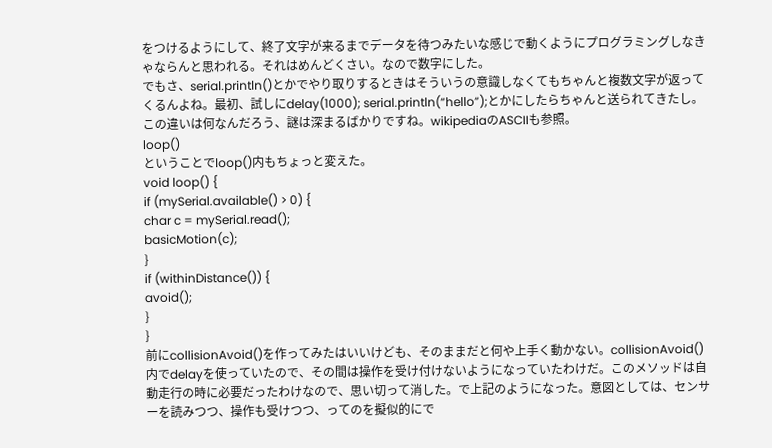をつけるようにして、終了文字が来るまでデータを待つみたいな感じで動くようにプログラミングしなきゃならんと思われる。それはめんどくさい。なので数字にした。
でもさ、serial.println()とかでやり取りするときはそういうの意識しなくてもちゃんと複数文字が返ってくるんよね。最初、試しにdelay(1000); serial.println(“hello”);とかにしたらちゃんと送られてきたし。この違いは何なんだろう、謎は深まるばかりですね。wikipediaのASCIIも参照。
loop()
ということでloop()内もちょっと変えた。
void loop() {
if (mySerial.available() > 0) {
char c = mySerial.read();
basicMotion(c);
}
if (withinDistance()) {
avoid();
}
}
前にcollisionAvoid()を作ってみたはいいけども、そのままだと何や上手く動かない。collisionAvoid()内でdelayを使っていたので、その間は操作を受け付けないようになっていたわけだ。このメソッドは自動走行の時に必要だったわけなので、思い切って消した。で上記のようになった。意図としては、センサーを読みつつ、操作も受けつつ、ってのを擬似的にで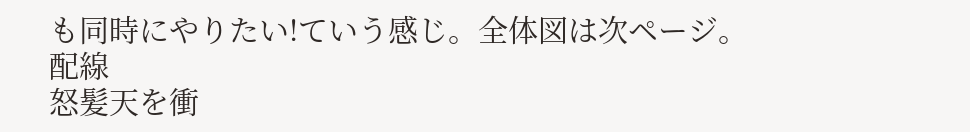も同時にやりたい!ていう感じ。全体図は次ページ。
配線
怒髪天を衝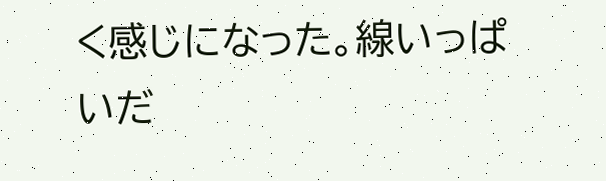く感じになった。線いっぱいだ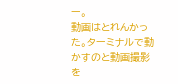ー。
動画はとれんかった。ターミナルで動かすのと動画撮影を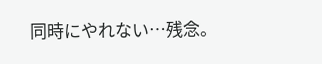同時にやれない…残念。